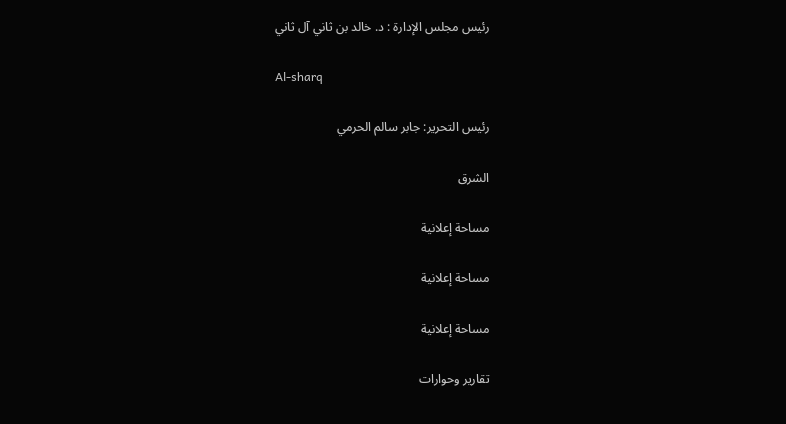رئيس مجلس الإدارة : د. خالد بن ثاني آل ثاني

Al-sharq

رئيس التحرير: جابر سالم الحرمي

الشرق

مساحة إعلانية

مساحة إعلانية

مساحة إعلانية

تقارير وحوارات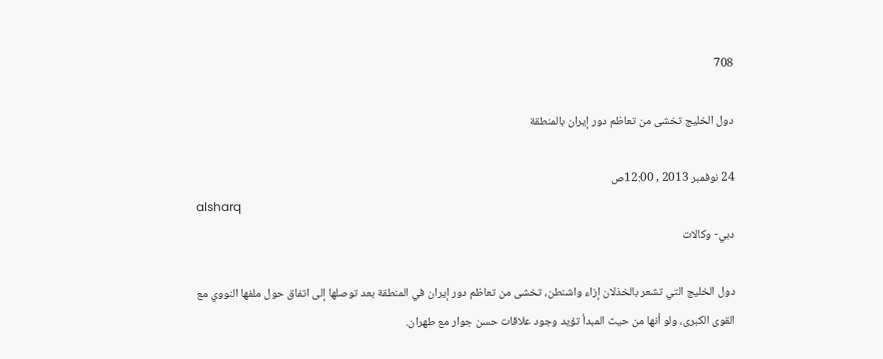708

دول الخليج تخشى من تعاظم دور إيران بالمنطقة

24 نوفمبر 2013 , 12:00ص
alsharq
دبي- وكالات

دول الخليج التي تشعر بالخذلان إزاء واشنطن، تخشى من تعاظم دور إيران في المنطقة بعد توصلها إلى اتفاق حول ملفها النووي مع القوى الكبرى، ولو أنها من حيث المبدأ تؤيد وجود علاقات حسن جوار مع طهران.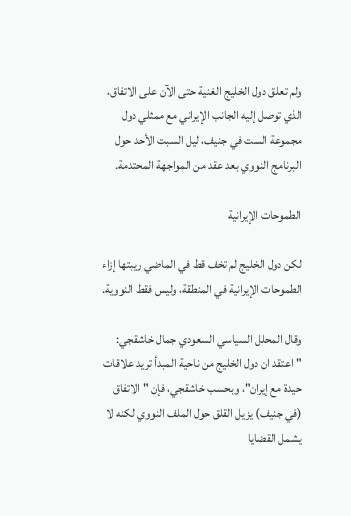ولم تعلق دول الخليج الغنية حتى الآن على الاتفاق، الذي توصل إليه الجانب الإيراني مع ممثلي دول مجموعة الست في جنيف، ليل السبت الأحد حول البرنامج النووي بعد عقد من المواجهة المحتدمة.

الطموحات الإيرانية

لكن دول الخليج لم تخف قط في الماضي ريبتها إزاء الطموحات الإيرانية في المنطقة، وليس فقط النووية.

وقال المحلل السياسي السعودي جمال خاشقجي: "اعتقد ان دول الخليج من ناحية المبدأ تريد علاقات حيدة مع إيران"، وبحسب خاشقجي، فإن "الاتفاق (في جنيف) يزيل القلق حول الملف النووي لكنه لا يشمل القضايا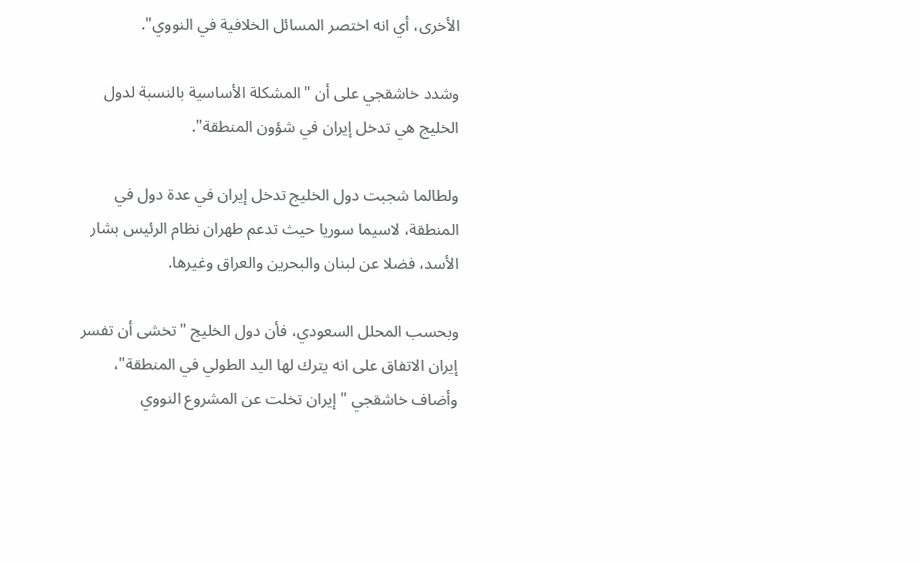الأخرى، أي انه اختصر المسائل الخلافية في النووي".

وشدد خاشقجي على أن "المشكلة الأساسية بالنسبة لدول الخليج هي تدخل إيران في شؤون المنطقة".

ولطالما شجبت دول الخليج تدخل إيران في عدة دول في المنطقة، لاسيما سوريا حيث تدعم طهران نظام الرئيس بشار الأسد، فضلا عن لبنان والبحرين والعراق وغيرها.

وبحسب المحلل السعودي، فأن دول الخليج "تخشى أن تفسر إيران الاتفاق على انه يترك لها اليد الطولي في المنطقة"، وأضاف خاشقجي "إيران تخلت عن المشروع النووي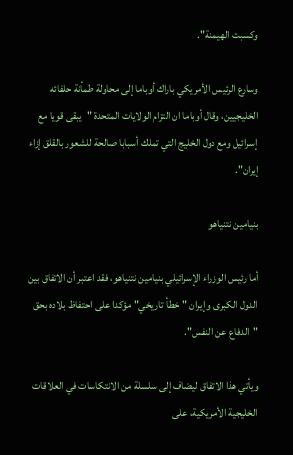وكسبت الهيمنة".

وسارع الرئيس الأمريكي باراك أوباما إلى محاولة طمأنة حلفائه الخليجيين، وقال أوباما ان التزام الولايات المتحدة "يبقى قويا مع إسرائيل ومع دول الخليج التي تملك أسبابا صالحة للشعور بالقلق إزاء إيران".

بنيامين نتنياهو

أما رئيس الوزراء الإسرائيلي بنيامين نتنياهو، فقد اعتبر أن الاتفاق بين الدول الكبرى وإيران "خطأ تاريخي" مؤكدا على احتفاظ بلاده بحق "الدفاع عن النفس".

ويأتي هذا الاتفاق ليضاف إلى سلسلة من الانتكاسات في العلاقات الخليجية الأمريكية، على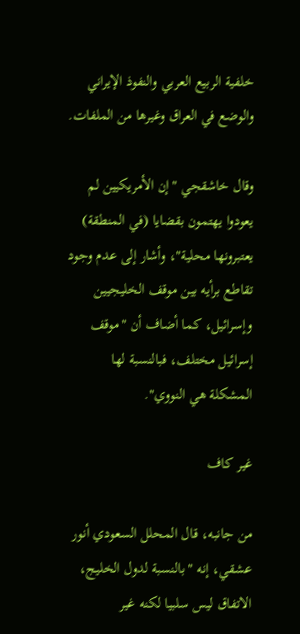خلفية الربيع العربي والنفوذ الإيراني والوضع في العراق وغيرها من الملفات.

وقال خاشقجي "إن الأمريكيين لم يعودوا يهتمون بقضايا (في المنطقة) يعتبرونها محلية"، وأشار إلى عدم وجود تقاطع برأيه بين موقف الخليجيين وإسرائيل، كما أضاف أن "موقف إسرائيل مختلف، فبالنسبة لها المشكلة هي النووي".

غير كاف

من جانبه، قال المحلل السعودي أنور عشقي، إنه "بالنسبة لدول الخليج، الاتفاق ليس سلبيا لكنه غير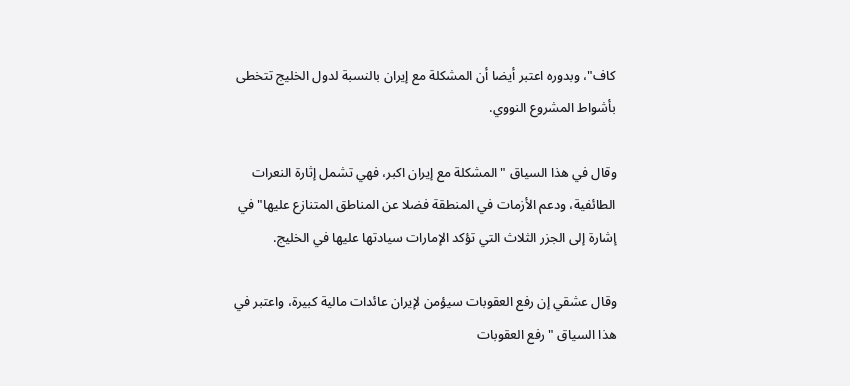كاف"، وبدوره اعتبر أيضا أن المشكلة مع إيران بالنسبة لدول الخليج تتخطى بأشواط المشروع النووي.

وقال في هذا السياق "المشكلة مع إيران اكبر، فهي تشمل إثارة النعرات الطائفية، ودعم الأزمات في المنطقة فضلا عن المناطق المتنازع عليها" في إشارة إلى الجزر الثلاث التي تؤكد الإمارات سيادتها عليها في الخليج.

وقال عشقي إن رفع العقوبات سيؤمن لإيران عائدات مالية كبيرة، واعتبر في هذا السياق "رفع العقوبات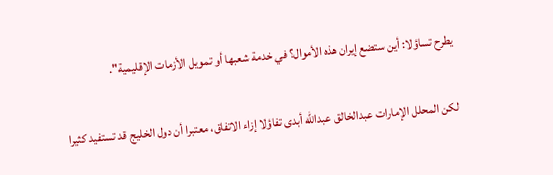يطرح تساؤلا: أين ستضع إيران هذه الأموال؟ في خدمة شعبها أو تمويل الأزمات الإقليمية".

لكن المحلل الإمارات عبدالخالق عبدالله أبدى تفاؤلا إزاء الاتفاق، معتبرا أن دول الخليج قد تستفيد كثيرا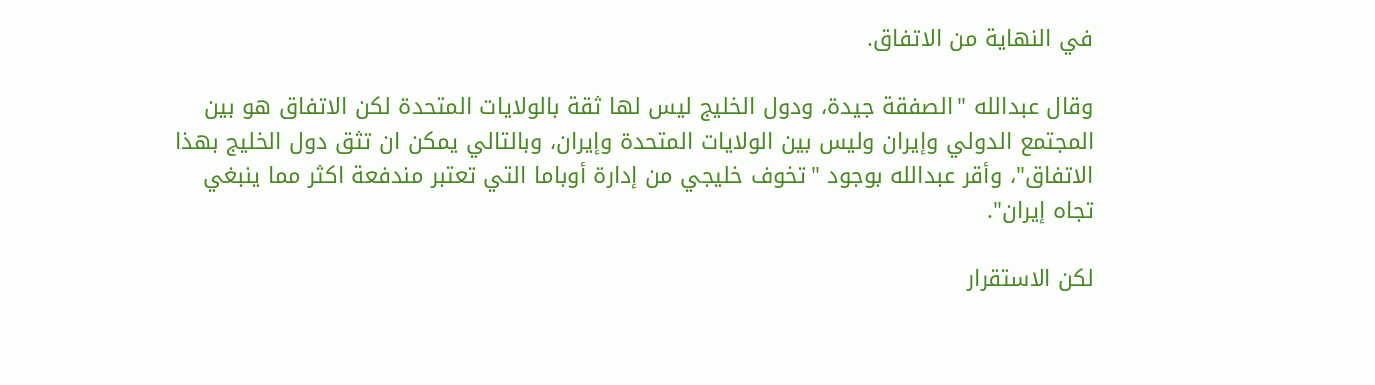في النهاية من الاتفاق.

وقال عبدالله "الصفقة جيدة، ودول الخليج ليس لها ثقة بالولايات المتحدة لكن الاتفاق هو بين المجتمع الدولي وإيران وليس بين الولايات المتحدة وإيران، وبالتالي يمكن ان تثق دول الخليج بهذا الاتفاق"، وأقر عبدالله بوجود "تخوف خليجي من إدارة أوباما التي تعتبر مندفعة اكثر مما ينبغي تجاه إيران".

لكن الاستقرار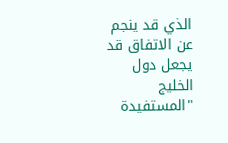الذي قد ينجم عن الاتفاق قد يجعل دول الخليج "المستفيدة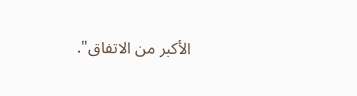الأكبر من الاتفاق".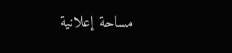مساحة إعلانية